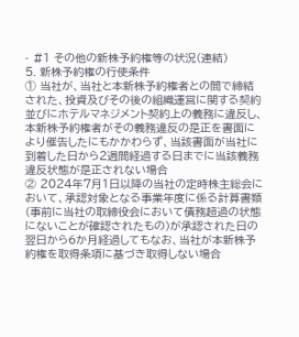- #1 その他の新株予約権等の状況(連結)
5. 新株予約権の行使条件
① 当社が、当社と本新株予約権者との間で締結された、投資及びその後の組織運営に関する契約並びにホテルマネジメント契約上の義務に違反し、本新株予約権者がその義務違反の是正を書面により催告したにもかかわらず、当該書面が当社に到着した日から2週間経過する日までに当該義務違反状態が是正されない場合
② 2024年7月1日以降の当社の定時株主総会において、承認対象となる事業年度に係る計算書類(事前に当社の取締役会において債務超過の状態にないことが確認されたもの)が承認された日の翌日から6か月経過してもなお、当社が本新株予約権を取得条項に基づき取得しない場合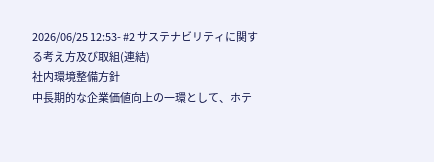2026/06/25 12:53- #2 サステナビリティに関する考え方及び取組(連結)
社内環境整備方針
中長期的な企業価値向上の一環として、ホテ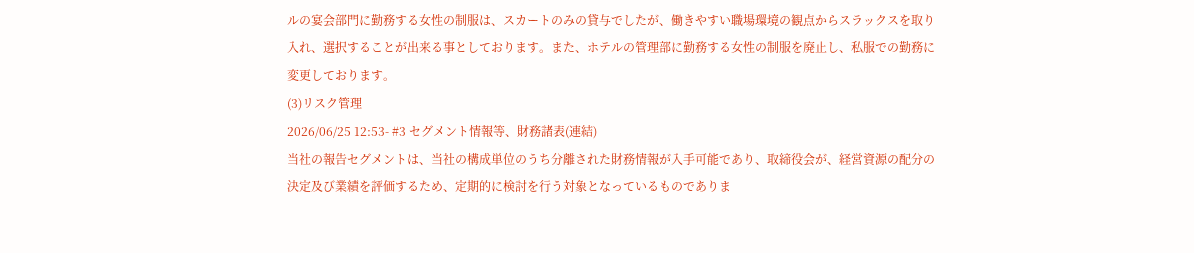ルの宴会部門に勤務する女性の制服は、スカートのみの貸与でしたが、働きやすい職場環境の観点からスラックスを取り入れ、選択することが出来る事としております。また、ホテルの管理部に勤務する女性の制服を廃止し、私服での勤務に変更しております。
(3)リスク管理
2026/06/25 12:53- #3 セグメント情報等、財務諸表(連結)
当社の報告セグメントは、当社の構成単位のうち分離された財務情報が入手可能であり、取締役会が、経営資源の配分の決定及び業績を評価するため、定期的に検討を行う対象となっているものでありま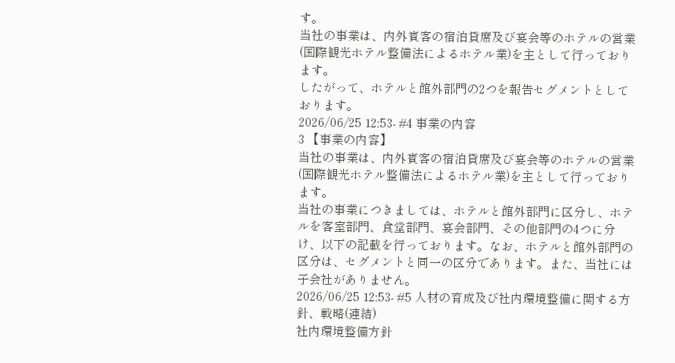す。
当社の事業は、内外賓客の宿泊貸席及び宴会等のホテルの営業(国際観光ホテル整備法によるホテル業)を主として行っております。
したがって、ホテルと館外部門の2つを報告セグメントとしております。
2026/06/25 12:53- #4 事業の内容
3 【事業の内容】
当社の事業は、内外賓客の宿泊貸席及び宴会等のホテルの営業(国際観光ホテル整備法によるホテル業)を主として行っております。
当社の事業につきましては、ホテルと館外部門に区分し、ホテルを客室部門、食堂部門、宴会部門、その他部門の4つに分け、以下の記載を行っております。なお、ホテルと館外部門の区分は、セグメントと同一の区分であります。また、当社には子会社がありません。
2026/06/25 12:53- #5 人材の育成及び社内環境整備に関する方針、戦略(連結)
社内環境整備方針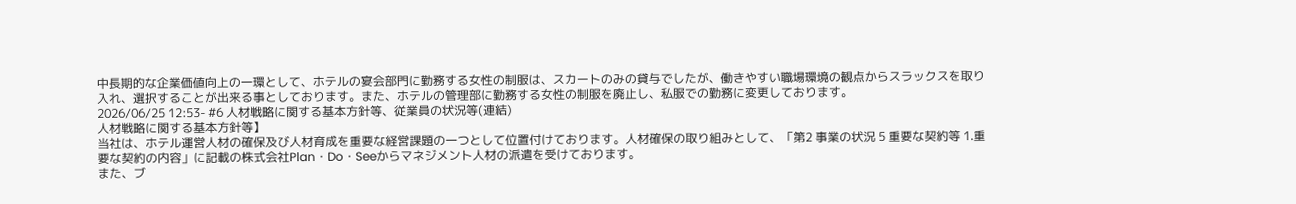中長期的な企業価値向上の一環として、ホテルの宴会部門に勤務する女性の制服は、スカートのみの貸与でしたが、働きやすい職場環境の観点からスラックスを取り入れ、選択することが出来る事としております。また、ホテルの管理部に勤務する女性の制服を廃止し、私服での勤務に変更しております。
2026/06/25 12:53- #6 人材戦略に関する基本方針等、従業員の状況等(連結)
人材戦略に関する基本方針等】
当社は、ホテル運営人材の確保及び人材育成を重要な経営課題の一つとして位置付けております。人材確保の取り組みとして、「第2 事業の状況 5 重要な契約等 1.重要な契約の内容」に記載の株式会社Plan・Do・Seeからマネジメント人材の派遣を受けております。
また、ブ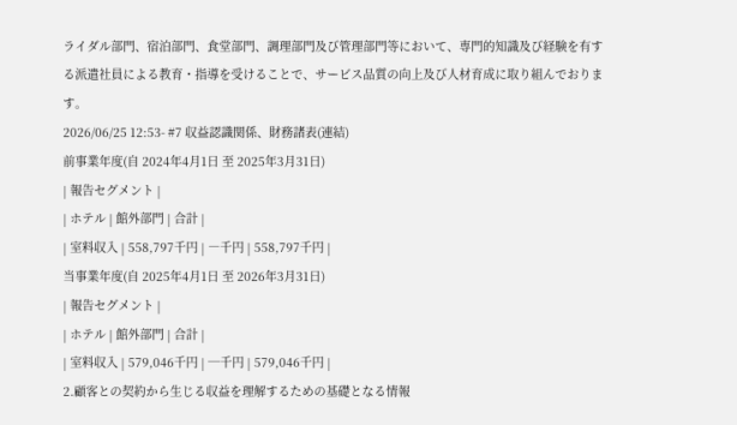ライダル部門、宿泊部門、食堂部門、調理部門及び管理部門等において、専門的知識及び経験を有する派遣社員による教育・指導を受けることで、サービス品質の向上及び人材育成に取り組んでおります。
2026/06/25 12:53- #7 収益認識関係、財務諸表(連結)
前事業年度(自 2024年4月1日 至 2025年3月31日)
| 報告セグメント |
| ホテル | 館外部門 | 合計 |
| 室料収入 | 558,797千円 | ―千円 | 558,797千円 |
当事業年度(自 2025年4月1日 至 2026年3月31日)
| 報告セグメント |
| ホテル | 館外部門 | 合計 |
| 室料収入 | 579,046千円 | ─千円 | 579,046千円 |
2.顧客との契約から生じる収益を理解するための基礎となる情報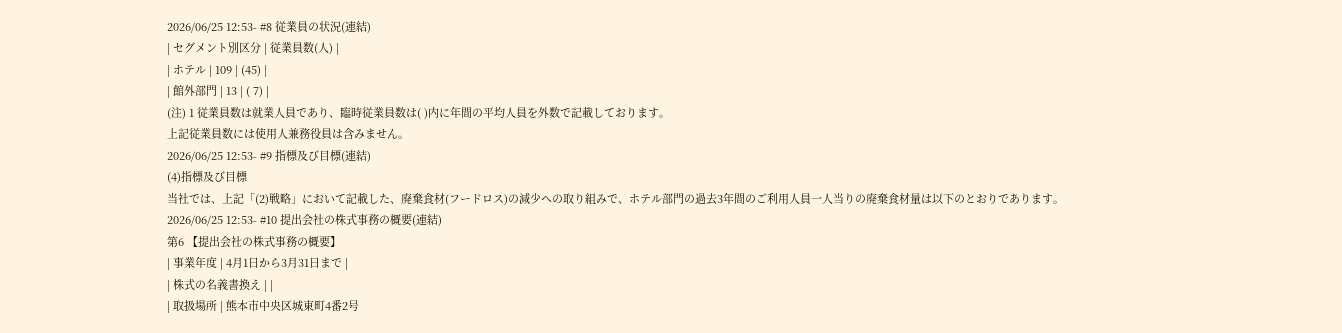2026/06/25 12:53- #8 従業員の状況(連結)
| セグメント別区分 | 従業員数(人) |
| ホテル | 109 | (45) |
| 館外部門 | 13 | ( 7) |
(注) 1 従業員数は就業人員であり、臨時従業員数は( )内に年間の平均人員を外数で記載しております。
上記従業員数には使用人兼務役員は含みません。
2026/06/25 12:53- #9 指標及び目標(連結)
(4)指標及び目標
当社では、上記「(2)戦略」において記載した、廃棄食材(フードロス)の減少への取り組みで、ホテル部門の過去3年間のご利用人員一人当りの廃棄食材量は以下のとおりであります。
2026/06/25 12:53- #10 提出会社の株式事務の概要(連結)
第6 【提出会社の株式事務の概要】
| 事業年度 | 4月1日から3月31日まで |
| 株式の名義書換え | |
| 取扱場所 | 熊本市中央区城東町4番2号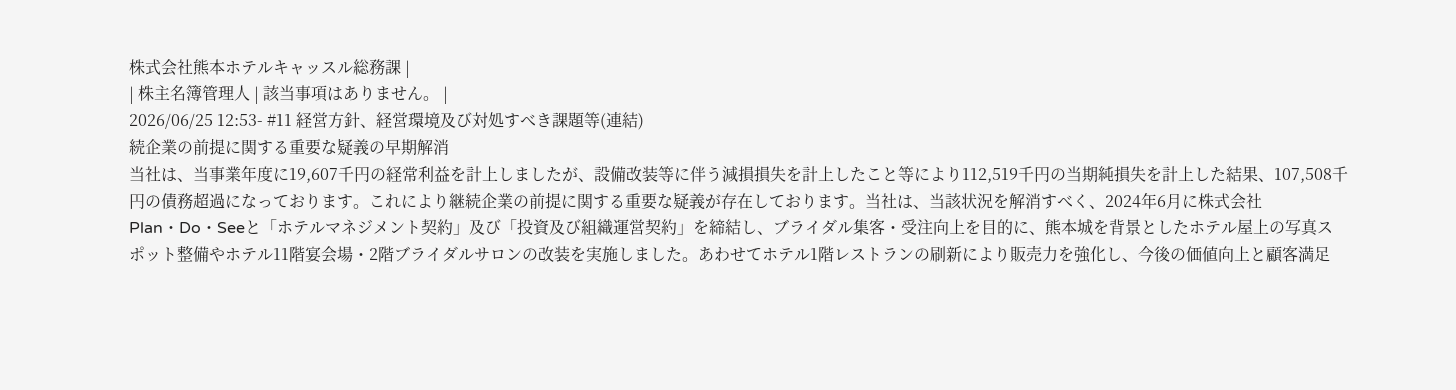株式会社熊本ホテルキャッスル総務課 |
| 株主名簿管理人 | 該当事項はありません。 |
2026/06/25 12:53- #11 経営方針、経営環境及び対処すべき課題等(連結)
続企業の前提に関する重要な疑義の早期解消
当社は、当事業年度に19,607千円の経常利益を計上しましたが、設備改装等に伴う減損損失を計上したこと等により112,519千円の当期純損失を計上した結果、107,508千円の債務超過になっております。これにより継続企業の前提に関する重要な疑義が存在しております。当社は、当該状況を解消すべく、2024年6月に株式会社Plan・Do・Seeと「ホテルマネジメント契約」及び「投資及び組織運営契約」を締結し、ブライダル集客・受注向上を目的に、熊本城を背景としたホテル屋上の写真スポット整備やホテル11階宴会場・2階ブライダルサロンの改装を実施しました。あわせてホテル1階レストランの刷新により販売力を強化し、今後の価値向上と顧客満足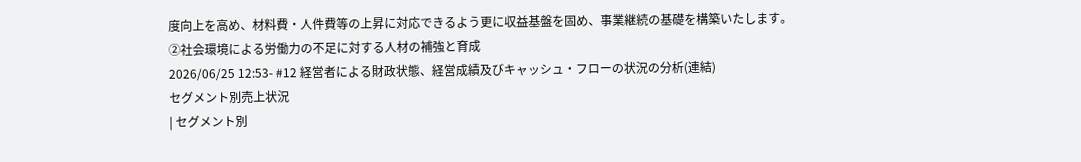度向上を高め、材料費・人件費等の上昇に対応できるよう更に収益基盤を固め、事業継続の基礎を構築いたします。
②社会環境による労働力の不足に対する人材の補強と育成
2026/06/25 12:53- #12 経営者による財政状態、経営成績及びキャッシュ・フローの状況の分析(連結)
セグメント別売上状況
| セグメント別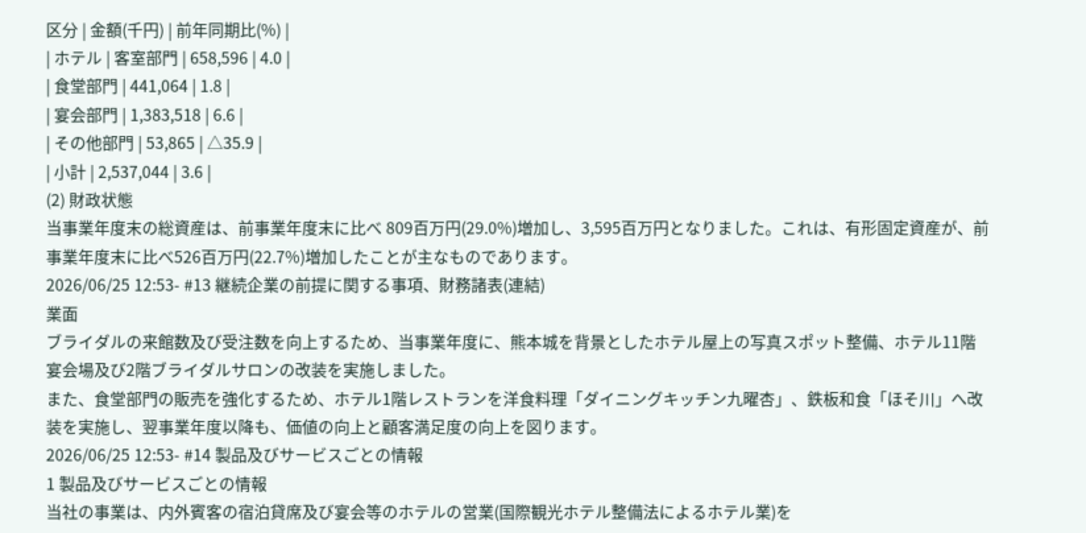区分 | 金額(千円) | 前年同期比(%) |
| ホテル | 客室部門 | 658,596 | 4.0 |
| 食堂部門 | 441,064 | 1.8 |
| 宴会部門 | 1,383,518 | 6.6 |
| その他部門 | 53,865 | △35.9 |
| 小計 | 2,537,044 | 3.6 |
(2) 財政状態
当事業年度末の総資産は、前事業年度末に比べ 809百万円(29.0%)増加し、3,595百万円となりました。これは、有形固定資産が、前事業年度末に比べ526百万円(22.7%)増加したことが主なものであります。
2026/06/25 12:53- #13 継続企業の前提に関する事項、財務諸表(連結)
業面
ブライダルの来館数及び受注数を向上するため、当事業年度に、熊本城を背景としたホテル屋上の写真スポット整備、ホテル11階宴会場及び2階ブライダルサロンの改装を実施しました。
また、食堂部門の販売を強化するため、ホテル1階レストランを洋食料理「ダイニングキッチン九曜杏」、鉄板和食「ほそ川」へ改装を実施し、翌事業年度以降も、価値の向上と顧客満足度の向上を図ります。
2026/06/25 12:53- #14 製品及びサービスごとの情報
1 製品及びサービスごとの情報
当社の事業は、内外賓客の宿泊貸席及び宴会等のホテルの営業(国際観光ホテル整備法によるホテル業)を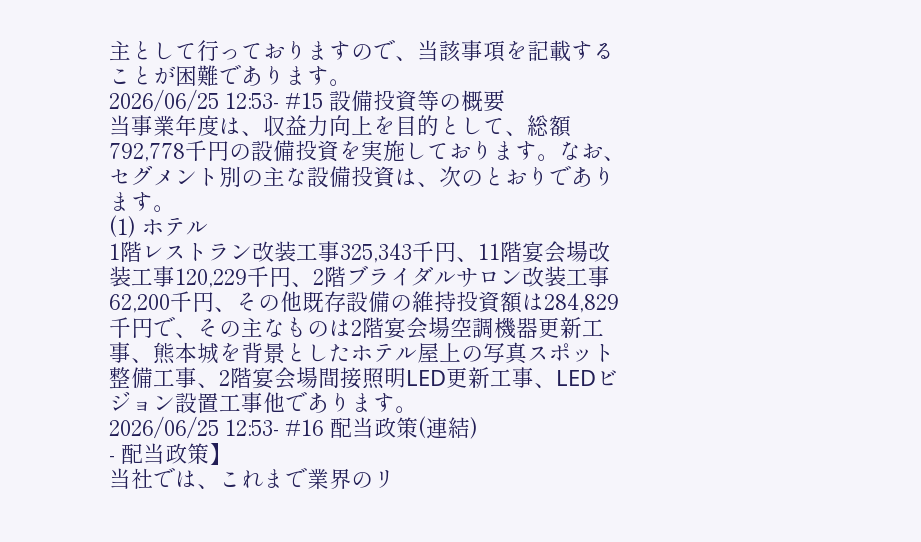主として行っておりますので、当該事項を記載することが困難であります。
2026/06/25 12:53- #15 設備投資等の概要
当事業年度は、収益力向上を目的として、総額792,778千円の設備投資を実施しております。なお、セグメント別の主な設備投資は、次のとおりであります。
(1) ホテル
1階レストラン改装工事325,343千円、11階宴会場改装工事120,229千円、2階ブライダルサロン改装工事62,200千円、その他既存設備の維持投資額は284,829千円で、その主なものは2階宴会場空調機器更新工事、熊本城を背景としたホテル屋上の写真スポット整備工事、2階宴会場間接照明LED更新工事、LEDビジョン設置工事他であります。
2026/06/25 12:53- #16 配当政策(連結)
- 配当政策】
当社では、これまで業界のリ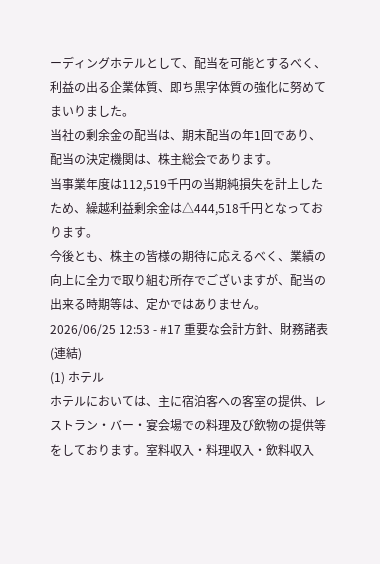ーディングホテルとして、配当を可能とするべく、利益の出る企業体質、即ち黒字体質の強化に努めてまいりました。
当社の剰余金の配当は、期末配当の年1回であり、配当の決定機関は、株主総会であります。
当事業年度は112,519千円の当期純損失を計上したため、繰越利益剰余金は△444,518千円となっております。
今後とも、株主の皆様の期待に応えるべく、業績の向上に全力で取り組む所存でございますが、配当の出来る時期等は、定かではありません。2026/06/25 12:53 - #17 重要な会計方針、財務諸表(連結)
(1) ホテル
ホテルにおいては、主に宿泊客への客室の提供、レストラン・バー・宴会場での料理及び飲物の提供等をしております。室料収入・料理収入・飲料収入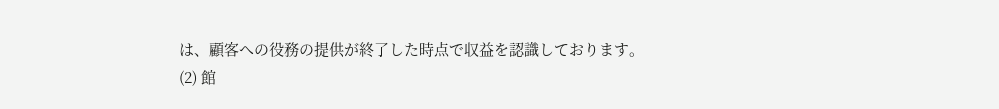は、顧客への役務の提供が終了した時点で収益を認識しております。
(2) 館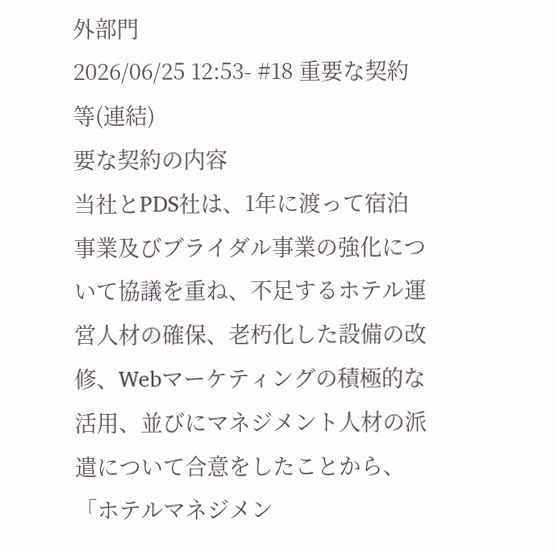外部門
2026/06/25 12:53- #18 重要な契約等(連結)
要な契約の内容
当社とPDS社は、1年に渡って宿泊事業及びブライダル事業の強化について協議を重ね、不足するホテル運営人材の確保、老朽化した設備の改修、Webマーケティングの積極的な活用、並びにマネジメント人材の派遣について合意をしたことから、「ホテルマネジメン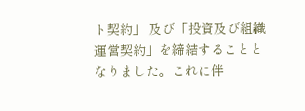ト契約」 及び「投資及び組織運営契約」を締結することとなりました。これに伴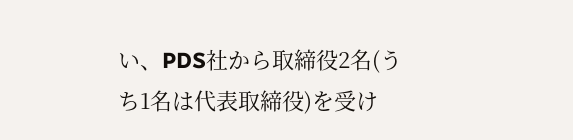い、PDS社から取締役2名(うち1名は代表取締役)を受け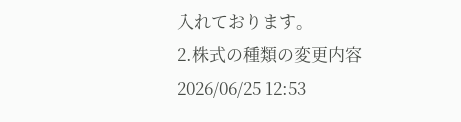入れております。
2.株式の種類の変更内容
2026/06/25 12:53